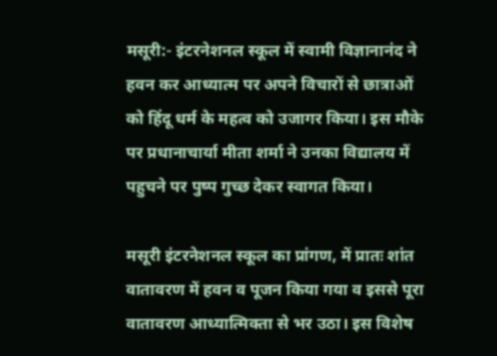मसूरी:- इंटरनेशनल स्कूल में स्वामी विज्ञानानंद ने हवन कर आध्यात्म पर अपने विचारों से छात्राओं को हिंदू धर्म के महत्व को उजागर किया। इस मौके पर प्रधानाचार्या मीता शर्मा ने उनका विद्यालय में पहुचने पर पुष्प गुच्छ देकर स्वागत किया।

मसूरी इंटरनेशनल स्कूल का प्रांगण, में प्रातः शांत वातावरण में हवन व पूजन किया गया व इससे पूरा वातावरण आध्यात्मिक्ता से भर उठा। इस विशेष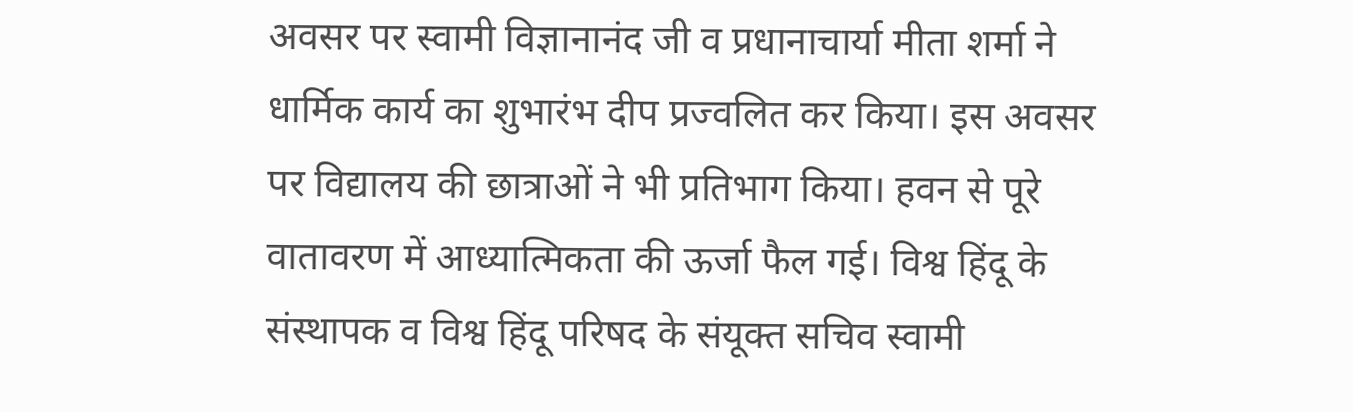अवसर पर स्वामी विज्ञानानंद जी व प्रधानाचार्या मीता शर्मा ने धार्मिक कार्य का शुभारंभ दीप प्रज्वलित कर किया। इस अवसर पर विद्यालय की छात्राओं ने भी प्रतिभाग किया। हवन से पूरे वातावरण में आध्यात्मिकता की ऊर्जा फैल गई। विश्व हिंदू के संस्थापक व विश्व हिंदू परिषद के संयूक्त सचिव स्वामी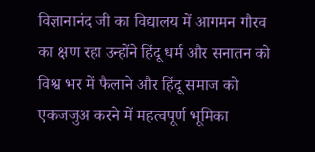विज्ञानानंद जी का विद्यालय में आगमन गौरव का क्षण रहा उन्होंने हिंदू धर्म और सनातन को विश्व भर में फैलाने और हिंदू समाज को एकजजुअ करने में महत्वपूर्ण भूमिका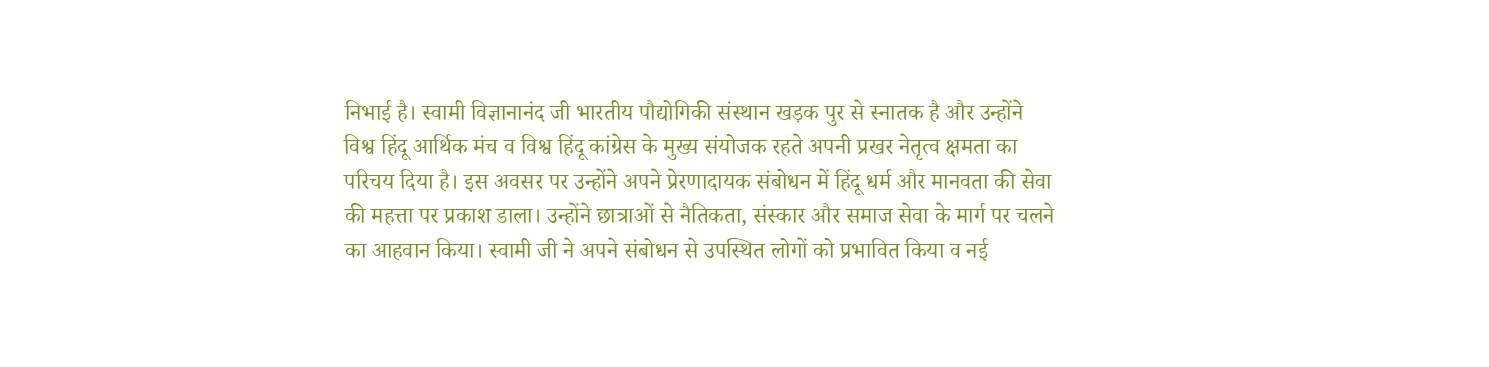निभाई है। स्वामी विज्ञानानंद जी भारतीय पौद्योगिकी संस्थान खड़क पुर से स्नातक है और उन्होंने विश्व हिंदू आर्थिक मंच व विश्व हिंदू कांग्रेस के मुख्य संयोजक रहते अपनी प्रखर नेतृत्व क्षमता का परिचय दिया है। इस अवसर पर उन्होंने अपने प्रेरणादायक संबोधन में हिंदू धर्म और मानवता की सेवा की महत्ता पर प्रकाश डाला। उन्होंने छात्राओं से नैतिकता, संस्कार और समाज सेवा के मार्ग पर चलने का आहवान किया। स्वामी जी ने अपने संबोधन से उपस्थित लोगों को प्रभावित किया व नई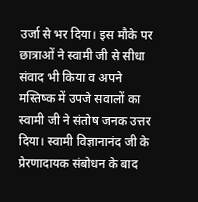उर्जा से भर दिया। इस मौके पर छात्राओं ने स्वामी जी से सीधा संवाद भी किया व अपने मस्तिष्क में उपजे सवालों का स्वामी जी ने संतोष जनक उत्तर दिया। स्वामी विज्ञानानंद जी के प्रेरणादायक संबोधन के बाद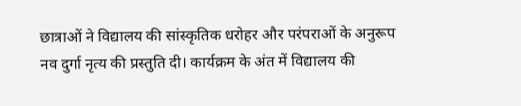छात्राओं ने विद्यालय की सांस्कृतिक धरोहर और परंपराओं के अनुरूप नव दुर्गा नृत्य की प्रस्तुति दी। कार्यक्रम के अंत में विद्यालय की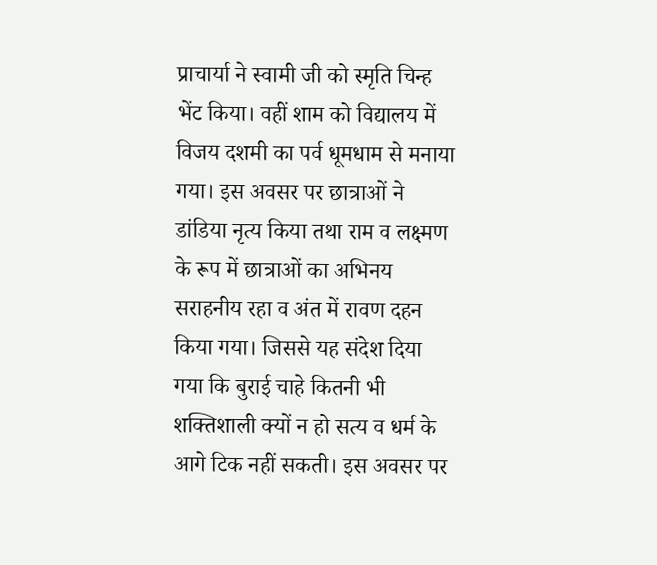प्राचार्या ने स्वामी जी को स्मृति चिन्ह भेंट किया। वहीं शाम को विद्यालय में विजय दशमी का पर्व धूमधाम से मनाया गया। इस अवसर पर छात्राओं ने डांडिया नृत्य किया तथा राम व लक्ष्मण के रूप में छात्राओं का अभिनय सराहनीय रहा व अंत में रावण दहन किया गया। जिससे यह संदेश दिया गया कि बुराई चाहे कितनी भी शक्तिशाली क्यों न हो सत्य व धर्म के आगे टिक नहीं सकती। इस अवसर पर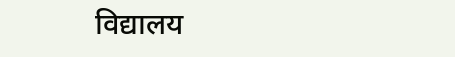विद्यालय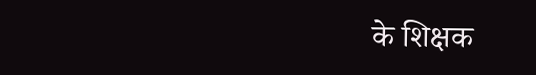के शिक्षक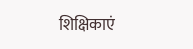शिक्षिकाएं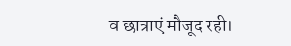व छात्राएं मौजूद रही।